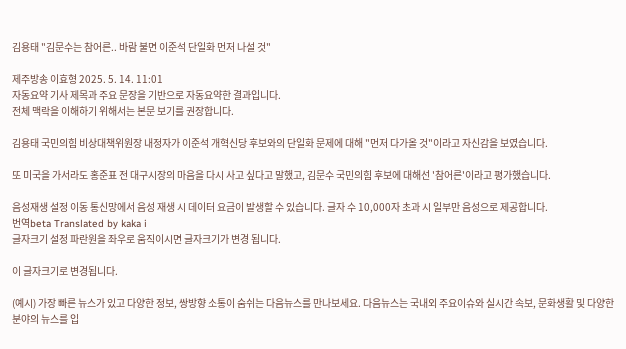김용태 "김문수는 참어른.. 바람 불면 이준석 단일화 먼저 나설 것"

제주방송 이효형 2025. 5. 14. 11:01
자동요약 기사 제목과 주요 문장을 기반으로 자동요약한 결과입니다.
전체 맥락을 이해하기 위해서는 본문 보기를 권장합니다.

김용태 국민의힘 비상대책위원장 내정자가 이준석 개혁신당 후보와의 단일화 문제에 대해 "먼저 다가올 것"이라고 자신감을 보였습니다.

또 미국을 가서라도 홍준표 전 대구시장의 마음을 다시 사고 싶다고 말했고, 김문수 국민의힘 후보에 대해선 '참어른'이라고 평가했습니다.

음성재생 설정 이동 통신망에서 음성 재생 시 데이터 요금이 발생할 수 있습니다. 글자 수 10,000자 초과 시 일부만 음성으로 제공합니다.
번역beta Translated by kaka i
글자크기 설정 파란원을 좌우로 움직이시면 글자크기가 변경 됩니다.

이 글자크기로 변경됩니다.

(예시) 가장 빠른 뉴스가 있고 다양한 정보, 쌍방향 소통이 숨쉬는 다음뉴스를 만나보세요. 다음뉴스는 국내외 주요이슈와 실시간 속보, 문화생활 및 다양한 분야의 뉴스를 입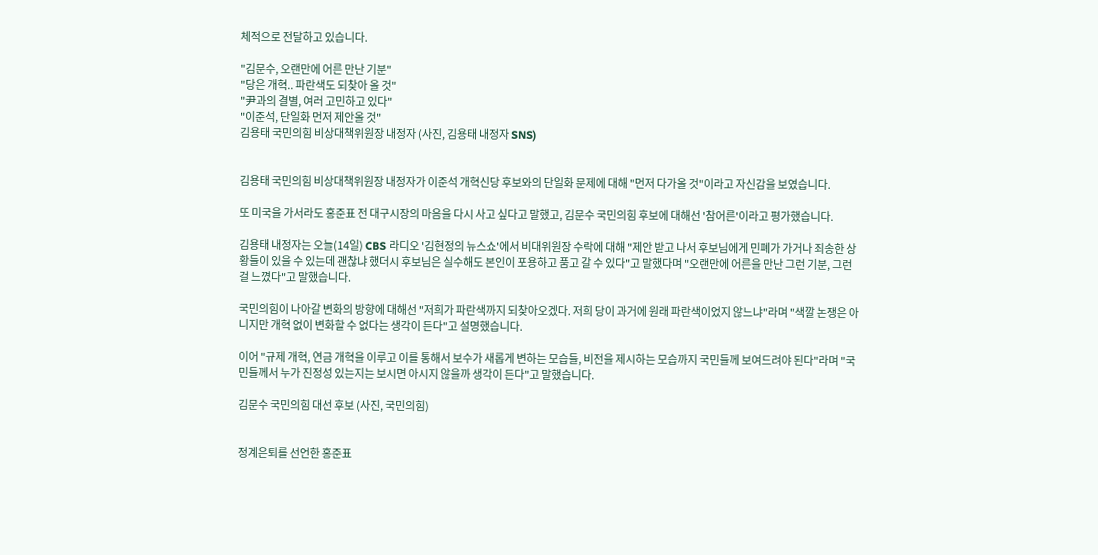체적으로 전달하고 있습니다.

"김문수, 오랜만에 어른 만난 기분"
"당은 개혁.. 파란색도 되찾아 올 것"
"尹과의 결별, 여러 고민하고 있다"
"이준석, 단일화 먼저 제안올 것"
김용태 국민의힘 비상대책위원장 내정자 (사진, 김용태 내정자 SNS)


김용태 국민의힘 비상대책위원장 내정자가 이준석 개혁신당 후보와의 단일화 문제에 대해 "먼저 다가올 것"이라고 자신감을 보였습니다.

또 미국을 가서라도 홍준표 전 대구시장의 마음을 다시 사고 싶다고 말했고, 김문수 국민의힘 후보에 대해선 '참어른'이라고 평가했습니다.

김용태 내정자는 오늘(14일) CBS 라디오 '김현정의 뉴스쇼'에서 비대위원장 수락에 대해 "제안 받고 나서 후보님에게 민폐가 가거나 죄송한 상황들이 있을 수 있는데 괜찮냐 했더시 후보님은 실수해도 본인이 포용하고 품고 갈 수 있다"고 말했다며 "오랜만에 어른을 만난 그런 기분, 그런 걸 느꼈다"고 말했습니다.

국민의힘이 나아갈 변화의 방향에 대해선 "저희가 파란색까지 되찾아오겠다. 저희 당이 과거에 원래 파란색이었지 않느냐"라며 "색깔 논쟁은 아니지만 개혁 없이 변화할 수 없다는 생각이 든다"고 설명했습니다.

이어 "규제 개혁, 연금 개혁을 이루고 이를 통해서 보수가 새롭게 변하는 모습들, 비전을 제시하는 모습까지 국민들께 보여드려야 된다"라며 "국민들께서 누가 진정성 있는지는 보시면 아시지 않을까 생각이 든다"고 말했습니다.

김문수 국민의힘 대선 후보 (사진, 국민의힘)


정계은퇴를 선언한 홍준표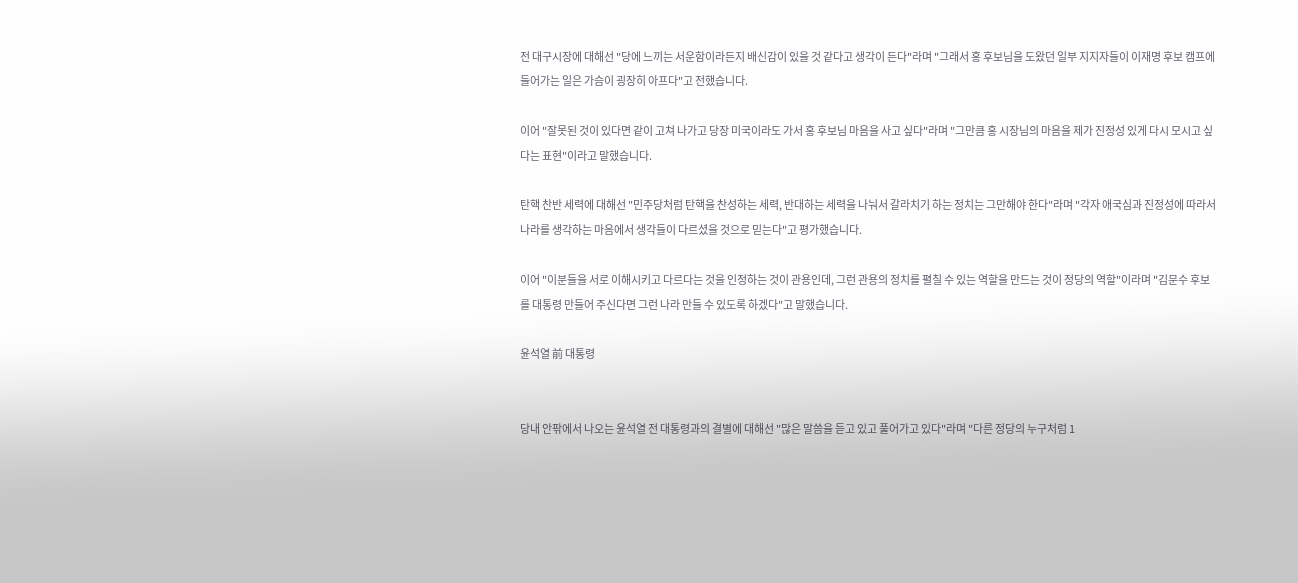전 대구시장에 대해선 "당에 느끼는 서운함이라든지 배신감이 있을 것 같다고 생각이 든다"라며 "그래서 홍 후보님을 도왔던 일부 지지자들이 이재명 후보 캠프에 들어가는 일은 가슴이 굉장히 아프다"고 전했습니다.

이어 "잘못된 것이 있다면 같이 고쳐 나가고 당장 미국이라도 가서 홍 후보님 마음을 사고 싶다"라며 "그만큼 홍 시장님의 마음을 제가 진정성 있게 다시 모시고 싶다는 표현"이라고 말했습니다.

탄핵 찬반 세력에 대해선 "민주당처럼 탄핵을 찬성하는 세력, 반대하는 세력을 나눠서 갈라치기 하는 정치는 그만해야 한다"라며 "각자 애국심과 진정성에 따라서 나라를 생각하는 마음에서 생각들이 다르셨을 것으로 믿는다"고 평가했습니다.

이어 "이분들을 서로 이해시키고 다르다는 것을 인정하는 것이 관용인데, 그런 관용의 정치를 펼칠 수 있는 역할을 만드는 것이 정당의 역할"이라며 "김문수 후보를 대통령 만들어 주신다면 그런 나라 만들 수 있도록 하겠다"고 말했습니다.

윤석열 前 대통령


당내 안팎에서 나오는 윤석열 전 대통령과의 결별에 대해선 "많은 말씀을 듣고 있고 풀어가고 있다"라며 "다른 정당의 누구처럼 1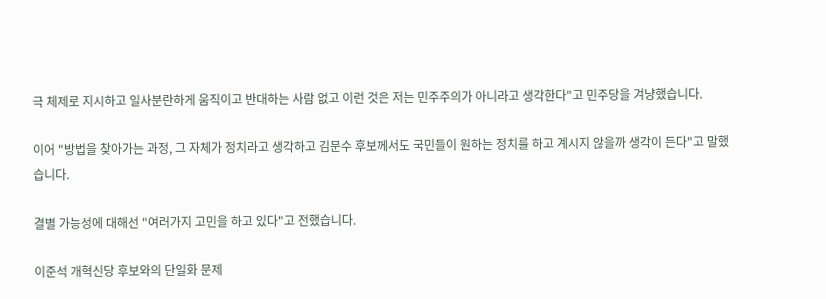극 체제로 지시하고 일사분란하게 움직이고 반대하는 사람 없고 이런 것은 저는 민주주의가 아니라고 생각한다"고 민주당을 겨냥했습니다.

이어 "방법을 찾아가는 과정, 그 자체가 정치라고 생각하고 김문수 후보께서도 국민들이 원하는 정치를 하고 계시지 않을까 생각이 든다"고 말했습니다.

결별 가능성에 대해선 "여러가지 고민을 하고 있다"고 전했습니다.

이준석 개혁신당 후보와의 단일화 문제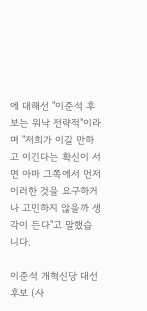에 대해선 "이준석 후보는 워낙 전략적"이라며 "저희가 이길 만하고 이긴다는 확신이 서면 아마 그쪽에서 먼저 이러한 것을 요구하거나 고민하지 않을까 생각이 든다"고 말했습니다.

이준석 개혁신당 대선 후보 (사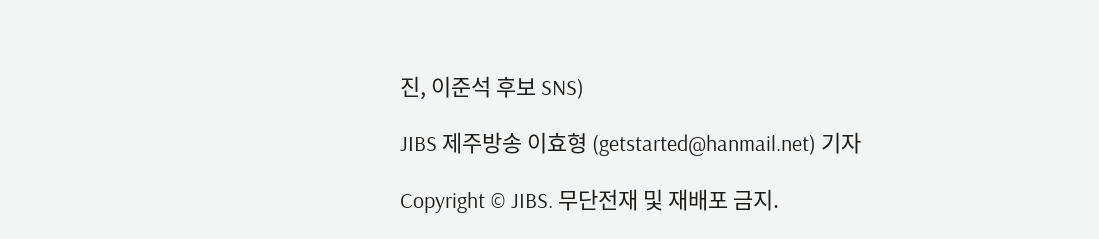진, 이준석 후보 SNS)

JIBS 제주방송 이효형 (getstarted@hanmail.net) 기자

Copyright © JIBS. 무단전재 및 재배포 금지.